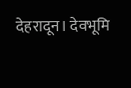देहरादून। देवभूमि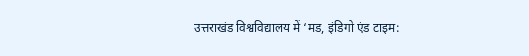उत्तराखंड विश्वविद्यालय में ‘मड, इंडिगो एंड टाइम: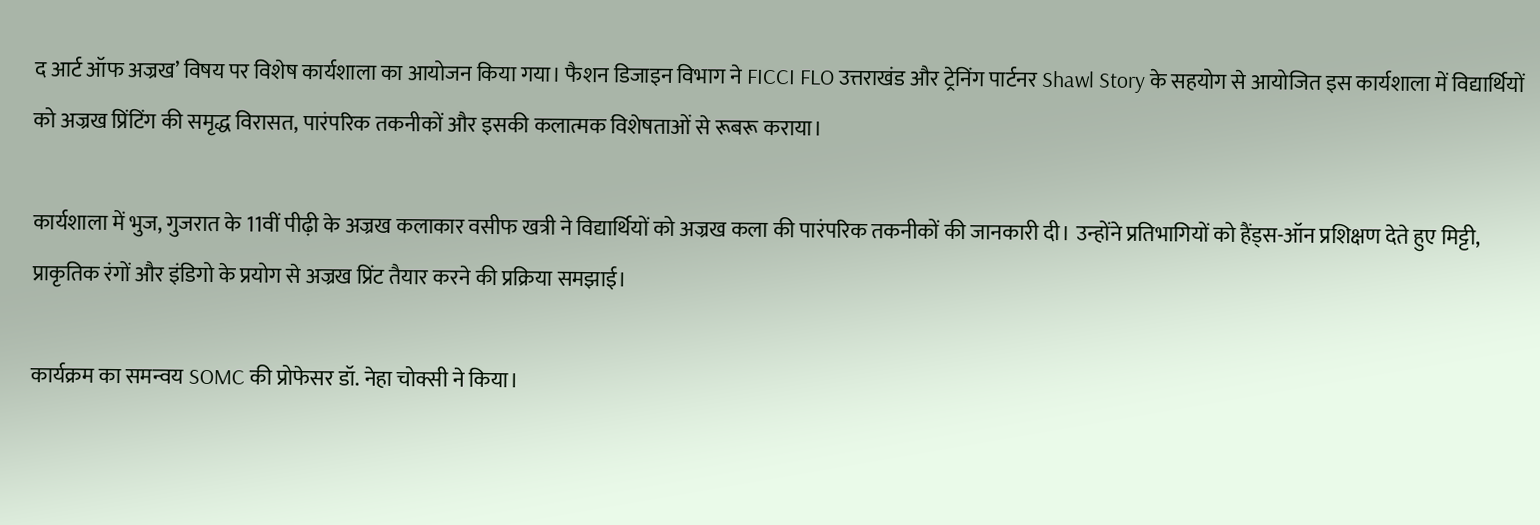द आर्ट ऑफ अज्रख’ विषय पर विशेष कार्यशाला का आयोजन किया गया। फैशन डिजाइन विभाग ने FICCI FLO उत्तराखंड और ट्रेनिंग पार्टनर Shawl Story के सहयोग से आयोजित इस कार्यशाला में विद्यार्थियों को अज्रख प्रिंटिंग की समृद्ध विरासत, पारंपरिक तकनीकों और इसकी कलात्मक विशेषताओं से रूबरू कराया।

कार्यशाला में भुज, गुजरात के 11वीं पीढ़ी के अज्रख कलाकार वसीफ खत्री ने विद्यार्थियों को अज्रख कला की पारंपरिक तकनीकों की जानकारी दी। उन्होंने प्रतिभागियों को हैंड्स-ऑन प्रशिक्षण देते हुए मिट्टी, प्राकृतिक रंगों और इंडिगो के प्रयोग से अज्रख प्रिंट तैयार करने की प्रक्रिया समझाई।

कार्यक्रम का समन्वय SOMC की प्रोफेसर डॉ. नेहा चोक्सी ने किया।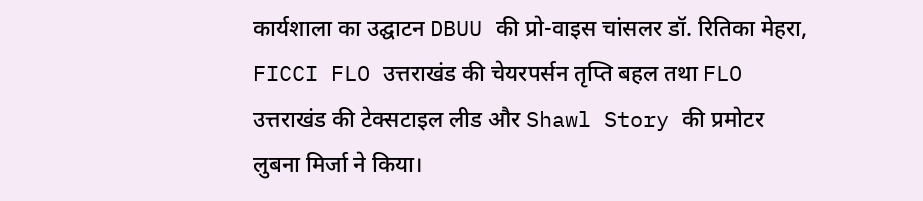कार्यशाला का उद्घाटन DBUU की प्रो-वाइस चांसलर डॉ. रितिका मेहरा, FICCI FLO उत्तराखंड की चेयरपर्सन तृप्ति बहल तथा FLO उत्तराखंड की टेक्सटाइल लीड और Shawl Story की प्रमोटर लुबना मिर्जा ने किया।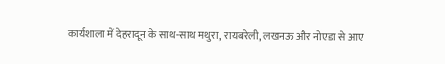कार्यशाला में देहरादून के साथ-साथ मथुरा, रायबरेली, लखनऊ और नोएडा से आए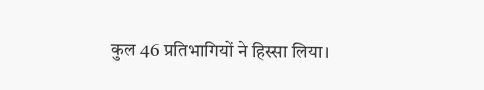कुल 46 प्रतिभागियों ने हिस्सा लिया।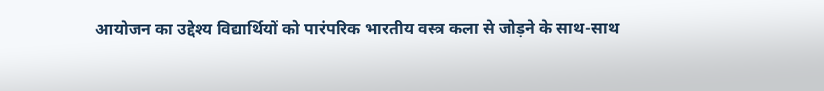आयोजन का उद्देश्य विद्यार्थियों को पारंपरिक भारतीय वस्त्र कला से जोड़ने के साथ-साथ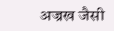अज्रख जैसी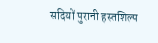सदियों पुरानी हस्तशिल्प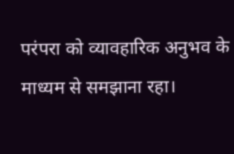परंपरा को व्यावहारिक अनुभव के माध्यम से समझाना रहा।